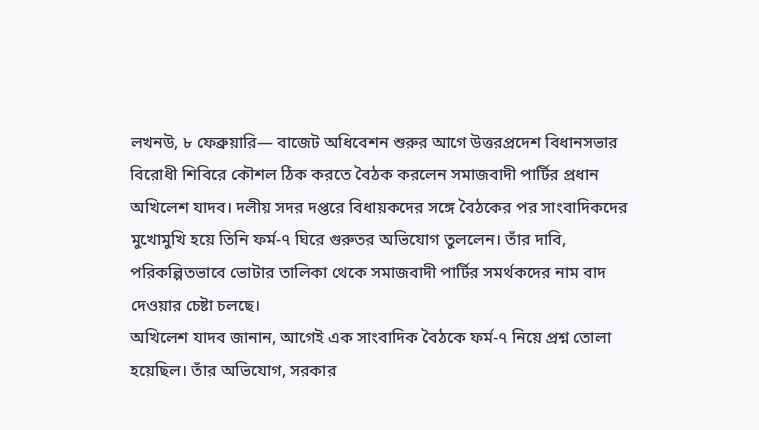লখনউ, ৮ ফেব্রুয়ারি— বাজেট অধিবেশন শুরুর আগে উত্তরপ্রদেশ বিধানসভার বিরোধী শিবিরে কৌশল ঠিক করতে বৈঠক করলেন সমাজবাদী পার্টির প্রধান অখিলেশ যাদব। দলীয় সদর দপ্তরে বিধায়কদের সঙ্গে বৈঠকের পর সাংবাদিকদের মুখোমুখি হয়ে তিনি ফর্ম-৭ ঘিরে গুরুতর অভিযোগ তুললেন। তাঁর দাবি, পরিকল্পিতভাবে ভোটার তালিকা থেকে সমাজবাদী পার্টির সমর্থকদের নাম বাদ দেওয়ার চেষ্টা চলছে।
অখিলেশ যাদব জানান, আগেই এক সাংবাদিক বৈঠকে ফর্ম-৭ নিয়ে প্রশ্ন তোলা হয়েছিল। তাঁর অভিযোগ, সরকার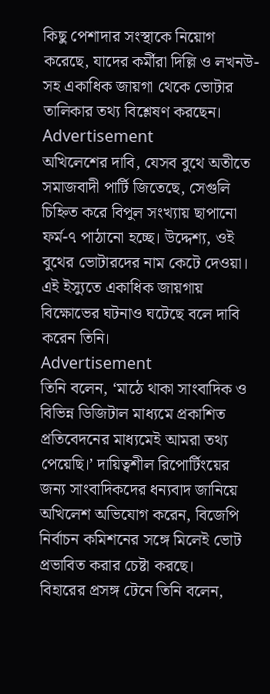কিছু পেশাদার সংস্থাকে নিয়োগ করেছে, যাদের কর্মীরা দিল্লি ও লখনউ-সহ একাধিক জায়গা থেকে ভোটার তালিকার তথ্য বিশ্লেষণ করছেন।
Advertisement
অখিলেশের দাবি, যেসব বুথে অতীতে সমাজবাদী পার্টি জিতেছে, সেগুলি চিহ্নিত করে বিপুল সংখ্যায় ছাপানো ফর্ম-৭ পাঠানো হচ্ছে। উদ্দেশ্য, ওই বুথের ভোটারদের নাম কেটে দেওয়া। এই ইস্যুতে একাধিক জায়গায় বিক্ষোভের ঘটনাও ঘটেছে বলে দাবি করেন তিনি।
Advertisement
তিনি বলেন, ‘মাঠে থাকা সাংবাদিক ও বিভিন্ন ডিজিটাল মাধ্যমে প্রকাশিত প্রতিবেদনের মাধ্যমেই আমরা তথ্য পেয়েছি।’ দায়িত্বশীল রিপোর্টিংয়ের জন্য সাংবাদিকদের ধন্যবাদ জানিয়ে অখিলেশ অভিযোগ করেন, বিজেপি নির্বাচন কমিশনের সঙ্গে মিলেই ভোট প্রভাবিত করার চেষ্টা করছে।
বিহারের প্রসঙ্গ টেনে তিনি বলেন,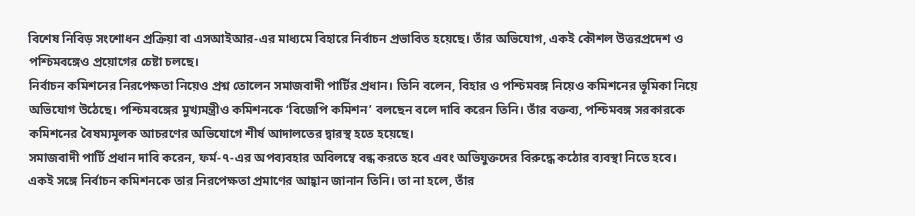বিশেষ নিবিড় সংশোধন প্রক্রিয়া বা এসআইআর-এর মাধ্যমে বিহারে নির্বাচন প্রভাবিত হয়েছে। তাঁর অভিযোগ, একই কৌশল উত্তরপ্রদেশ ও পশ্চিমবঙ্গেও প্রয়োগের চেষ্টা চলছে।
নির্বাচন কমিশনের নিরপেক্ষতা নিয়েও প্রশ্ন তোলেন সমাজবাদী পার্টির প্রধান। তিনি বলেন, বিহার ও পশ্চিমবঙ্গ নিয়েও কমিশনের ভূমিকা নিয়ে অভিযোগ উঠেছে। পশ্চিমবঙ্গের মুখ্যমন্ত্রীও কমিশনকে ‘বিজেপি কমিশন’ বলছেন বলে দাবি করেন তিনি। তাঁর বক্তব্য, পশ্চিমবঙ্গ সরকারকে কমিশনের বৈষম্যমূলক আচরণের অভিযোগে শীর্ষ আদালতের দ্বারস্থ হতে হয়েছে।
সমাজবাদী পার্টি প্রধান দাবি করেন, ফর্ম-৭-এর অপব্যবহার অবিলম্বে বন্ধ করতে হবে এবং অভিযুক্তদের বিরুদ্ধে কঠোর ব্যবস্থা নিতে হবে। একই সঙ্গে নির্বাচন কমিশনকে তার নিরপেক্ষতা প্রমাণের আহ্বান জানান তিনি। তা না হলে, তাঁর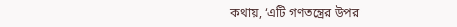কথায়, ‘এটি গণতন্ত্রের উপর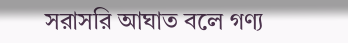সরাসরি আঘাত বলে গণ্য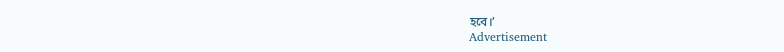হবে।’
Advertisement